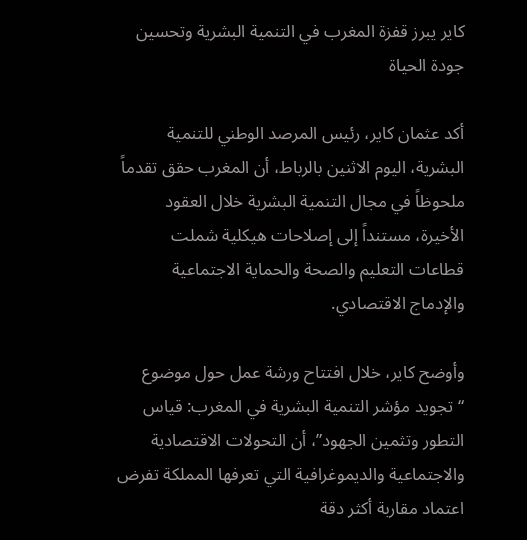كاير يبرز قفزة المغرب في التنمية البشرية وتحسين جودة الحياة

أكد عثمان كاير، رئيس المرصد الوطني للتنمية البشرية، اليوم الاثنين بالرباط، أن المغرب حقق تقدماً ملحوظاً في مجال التنمية البشرية خلال العقود الأخيرة، مستنداً إلى إصلاحات هيكلية شملت قطاعات التعليم والصحة والحماية الاجتماعية والإدماج الاقتصادي.

وأوضح كاير، خلال افتتاح ورشة عمل حول موضوع “تجويد مؤشر التنمية البشرية في المغرب: قياس التطور وتثمين الجهود”، أن التحولات الاقتصادية والاجتماعية والديموغرافية التي تعرفها المملكة تفرض اعتماد مقاربة أكثر دقة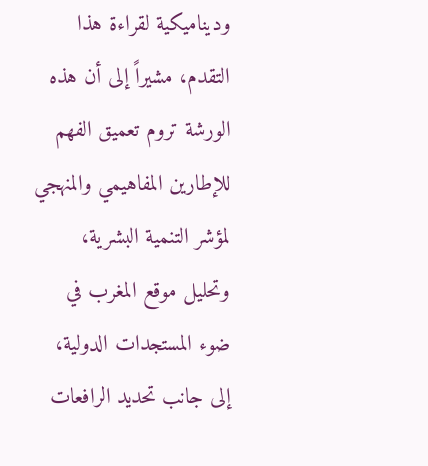وديناميكية لقراءة هذا التقدم، مشيراً إلى أن هذه الورشة تروم تعميق الفهم للإطارين المفاهيمي والمنهجي لمؤشر التنمية البشرية، وتحليل موقع المغرب في ضوء المستجدات الدولية، إلى جانب تحديد الرافعات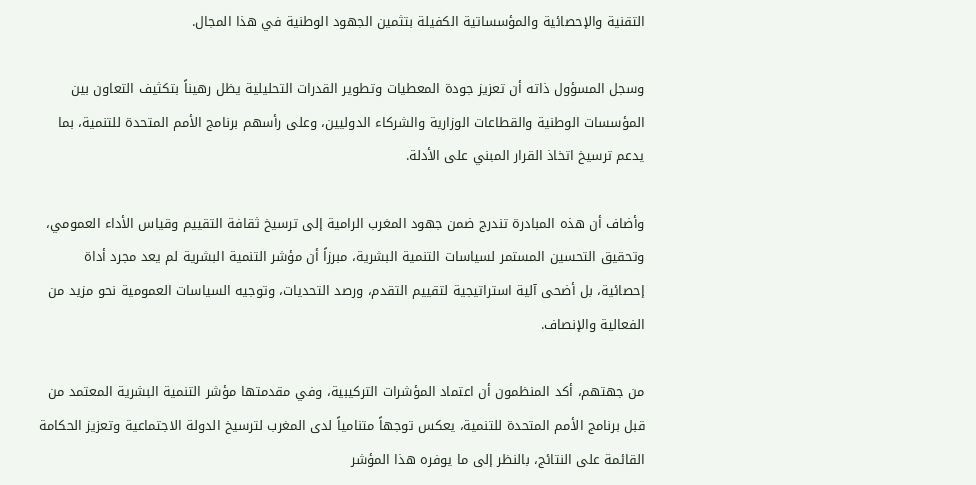التقنية والإحصائية والمؤسساتية الكفيلة بتثمين الجهود الوطنية في هذا المجال.

وسجل المسؤول ذاته أن تعزيز جودة المعطيات وتطوير القدرات التحليلية يظل رهيناً بتكثيف التعاون بين المؤسسات الوطنية والقطاعات الوزارية والشركاء الدوليين، وعلى رأسهم برنامج الأمم المتحدة للتنمية، بما يدعم ترسيخ اتخاذ القرار المبني على الأدلة.

وأضاف أن هذه المبادرة تندرج ضمن جهود المغرب الرامية إلى ترسيخ ثقافة التقييم وقياس الأداء العمومي، وتحقيق التحسين المستمر لسياسات التنمية البشرية، مبرزاً أن مؤشر التنمية البشرية لم يعد مجرد أداة إحصائية، بل أضحى آلية استراتيجية لتقييم التقدم، ورصد التحديات، وتوجيه السياسات العمومية نحو مزيد من الفعالية والإنصاف.

من جهتهم، أكد المنظمون أن اعتماد المؤشرات التركيبية، وفي مقدمتها مؤشر التنمية البشرية المعتمد من قبل برنامج الأمم المتحدة للتنمية، يعكس توجهاً متنامياً لدى المغرب لترسيخ الدولة الاجتماعية وتعزيز الحكامة القائمة على النتائج، بالنظر إلى ما يوفره هذا المؤشر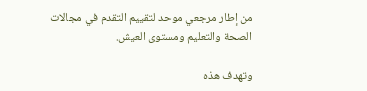من إطار مرجعي موحد لتقييم التقدم في مجالات الصحة والتعليم ومستوى العيش.

وتهدف هذه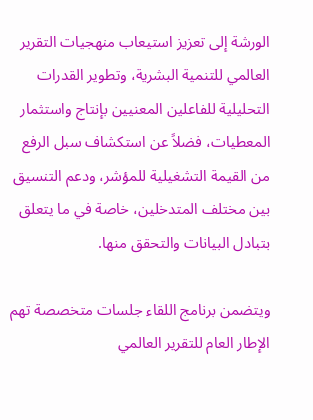الورشة إلى تعزيز استيعاب منهجيات التقرير العالمي للتنمية البشرية، وتطوير القدرات التحليلية للفاعلين المعنيين بإنتاج واستثمار المعطيات، فضلاً عن استكشاف سبل الرفع من القيمة التشغيلية للمؤشر، ودعم التنسيق بين مختلف المتدخلين، خاصة في ما يتعلق بتبادل البيانات والتحقق منها.

ويتضمن برنامج اللقاء جلسات متخصصة تهم الإطار العام للتقرير العالمي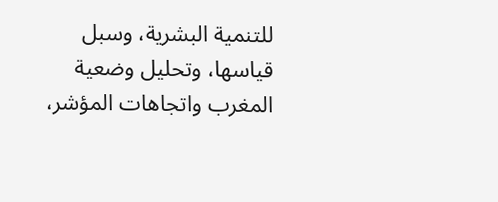للتنمية البشرية، وسبل قياسها، وتحليل وضعية المغرب واتجاهات المؤشر،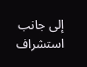إلى جانب استشراف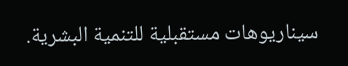سيناريوهات مستقبلية للتنمية البشرية.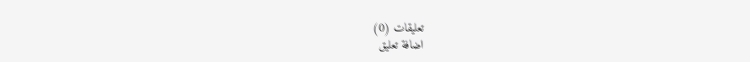تعليقات (0)
اضافة تعليق